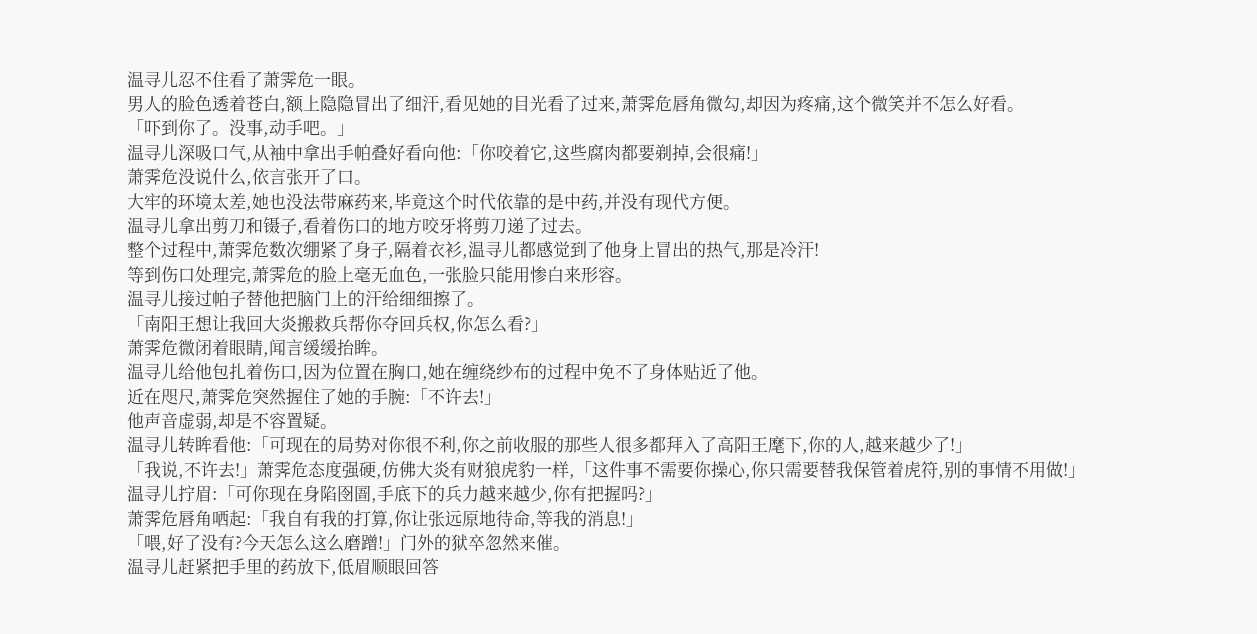温寻儿忍不住看了萧霁危一眼。
男人的脸色透着苍白,额上隐隐冒出了细汗,看见她的目光看了过来,萧霁危唇角微勾,却因为疼痛,这个微笑并不怎么好看。
「吓到你了。没事,动手吧。」
温寻儿深吸口气,从袖中拿出手帕叠好看向他:「你咬着它,这些腐肉都要剃掉,会很痛!」
萧霁危没说什么,依言张开了口。
大牢的环境太差,她也没法带麻药来,毕竟这个时代依靠的是中药,并没有现代方便。
温寻儿拿出剪刀和镊子,看着伤口的地方咬牙将剪刀递了过去。
整个过程中,萧霁危数次绷紧了身子,隔着衣衫,温寻儿都感觉到了他身上冒出的热气,那是冷汗!
等到伤口处理完,萧霁危的脸上毫无血色,一张脸只能用惨白来形容。
温寻儿接过帕子替他把脑门上的汗给细细擦了。
「南阳王想让我回大炎搬救兵帮你夺回兵权,你怎么看?」
萧霁危微闭着眼睛,闻言缓缓抬眸。
温寻儿给他包扎着伤口,因为位置在胸口,她在缠绕纱布的过程中免不了身体贴近了他。
近在咫尺,萧霁危突然握住了她的手腕:「不许去!」
他声音虚弱,却是不容置疑。
温寻儿转眸看他:「可现在的局势对你很不利,你之前收服的那些人很多都拜入了高阳王麾下,你的人,越来越少了!」
「我说,不许去!」萧霁危态度强硬,仿佛大炎有财狼虎豹一样,「这件事不需要你操心,你只需要替我保管着虎符,别的事情不用做!」
温寻儿拧眉:「可你现在身陷囹圄,手底下的兵力越来越少,你有把握吗?」
萧霁危唇角哂起:「我自有我的打算,你让张远原地待命,等我的消息!」
「喂,好了没有?今天怎么这么磨蹭!」门外的狱卒忽然来催。
温寻儿赶紧把手里的药放下,低眉顺眼回答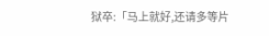狱卒:「马上就好,还请多等片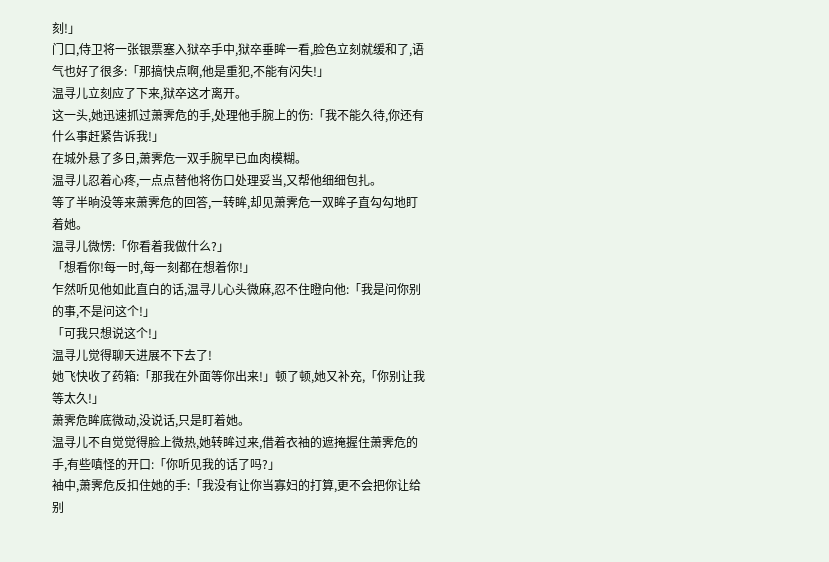刻!」
门口,侍卫将一张银票塞入狱卒手中,狱卒垂眸一看,脸色立刻就缓和了,语气也好了很多:「那搞快点啊,他是重犯,不能有闪失!」
温寻儿立刻应了下来,狱卒这才离开。
这一头,她迅速抓过萧霁危的手,处理他手腕上的伤:「我不能久待,你还有什么事赶紧告诉我!」
在城外悬了多日,萧霁危一双手腕早已血肉模糊。
温寻儿忍着心疼,一点点替他将伤口处理妥当,又帮他细细包扎。
等了半晌没等来萧霁危的回答,一转眸,却见萧霁危一双眸子直勾勾地盯着她。
温寻儿微愣:「你看着我做什么?」
「想看你!每一时,每一刻都在想着你!」
乍然听见他如此直白的话,温寻儿心头微麻,忍不住瞪向他:「我是问你别的事,不是问这个!」
「可我只想说这个!」
温寻儿觉得聊天进展不下去了!
她飞快收了药箱:「那我在外面等你出来!」顿了顿,她又补充,「你别让我等太久!」
萧霁危眸底微动,没说话,只是盯着她。
温寻儿不自觉觉得脸上微热,她转眸过来,借着衣袖的遮掩握住萧霁危的手,有些嗔怪的开口:「你听见我的话了吗?」
袖中,萧霁危反扣住她的手:「我没有让你当寡妇的打算,更不会把你让给别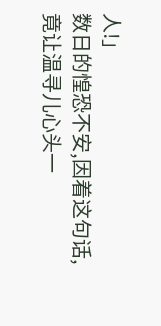人!」
数日的惶恐不安,因着这句话,竟让温寻儿心头一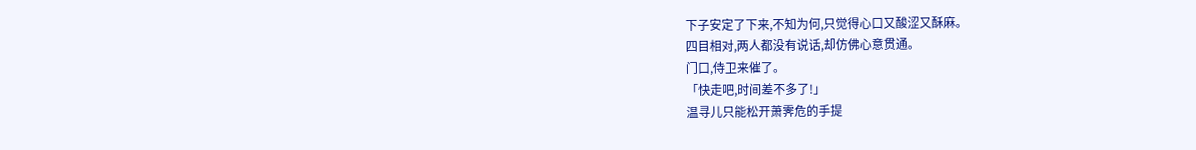下子安定了下来,不知为何,只觉得心口又酸涩又酥麻。
四目相对,两人都没有说话,却仿佛心意贯通。
门口,侍卫来催了。
「快走吧,时间差不多了!」
温寻儿只能松开萧霁危的手提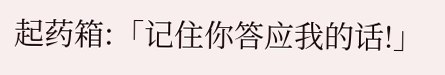起药箱:「记住你答应我的话!」